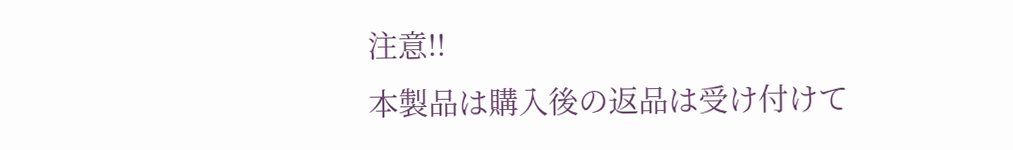注意!!
本製品は購入後の返品は受け付けて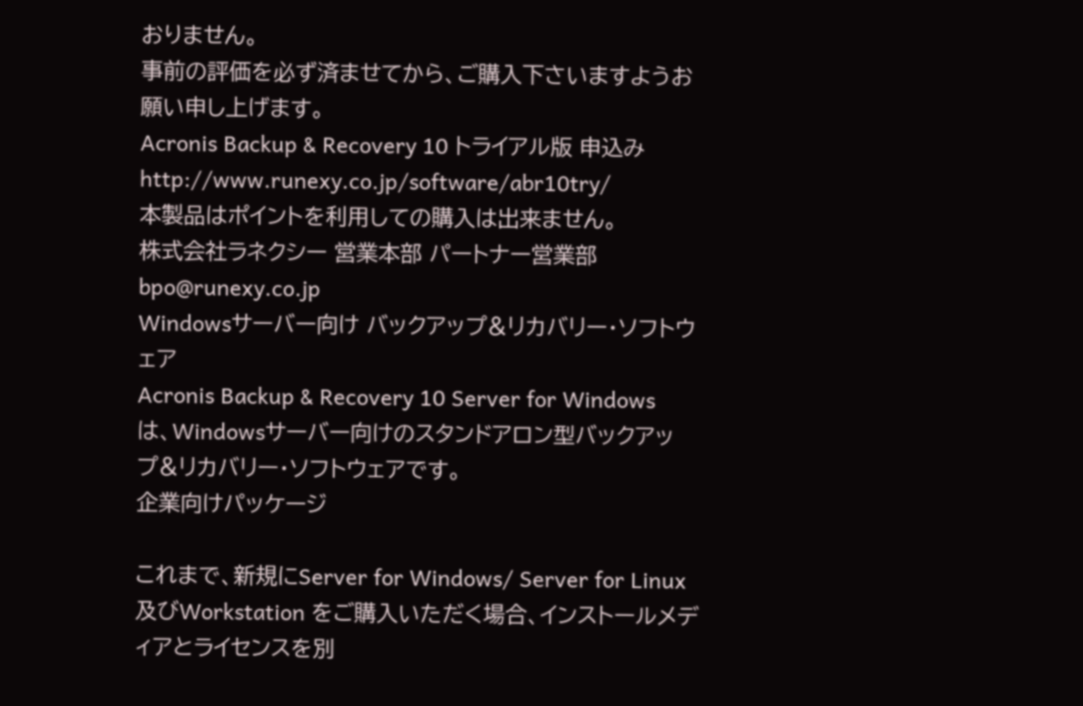おりません。
事前の評価を必ず済ませてから、ご購入下さいますようお願い申し上げます。
Acronis Backup & Recovery 10 トライアル版 申込み
http://www.runexy.co.jp/software/abr10try/
本製品はポイントを利用しての購入は出来ません。
株式会社ラネクシー 営業本部 パートナー営業部
bpo@runexy.co.jp
Windowsサーバー向け バックアップ&リカバリー・ソフトウェア
Acronis Backup & Recovery 10 Server for Windows は、Windowsサーバー向けのスタンドアロン型バックアップ&リカバリー・ソフトウェアです。
企業向けパッケージ

これまで、新規にServer for Windows/ Server for Linux 及びWorkstation をご購入いただく場合、インストールメディアとライセンスを別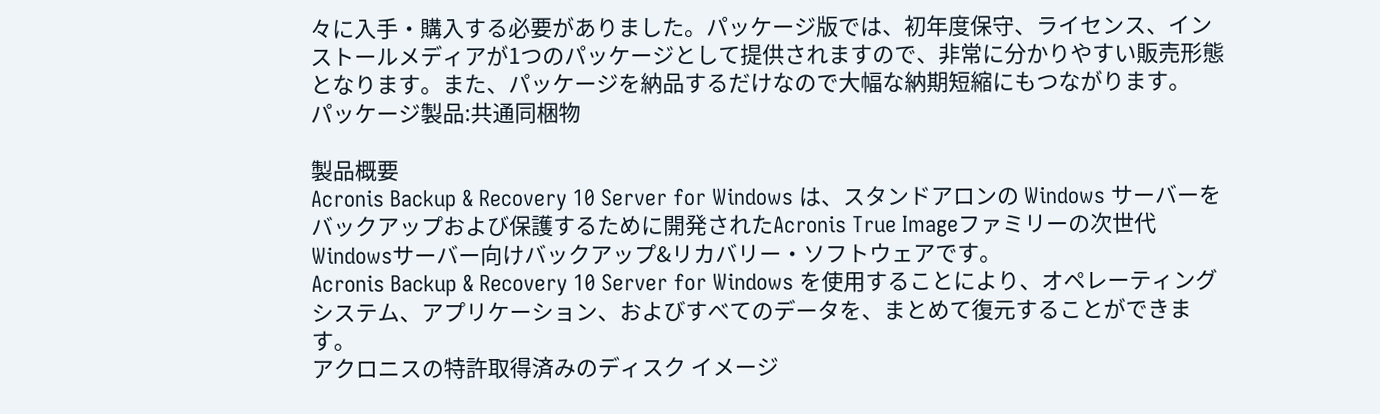々に入手・購入する必要がありました。パッケージ版では、初年度保守、ライセンス、インストールメディアが1つのパッケージとして提供されますので、非常に分かりやすい販売形態となります。また、パッケージを納品するだけなので大幅な納期短縮にもつながります。
パッケージ製品:共通同梱物

製品概要
Acronis Backup & Recovery 10 Server for Windows は、スタンドアロンの Windows サーバーをバックアップおよび保護するために開発されたAcronis True Imageファミリーの次世代Windowsサーバー向けバックアップ&リカバリー・ソフトウェアです。
Acronis Backup & Recovery 10 Server for Windows を使用することにより、オペレーティング システム、アプリケーション、およびすべてのデータを、まとめて復元することができます。
アクロニスの特許取得済みのディスク イメージ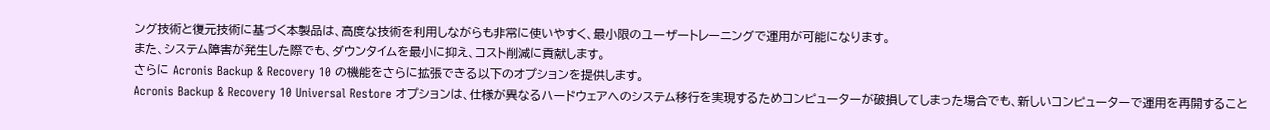ング技術と復元技術に基づく本製品は、高度な技術を利用しながらも非常に使いやすく、最小限のユーザートレーニングで運用が可能になります。
また、システム障害が発生した際でも、ダウンタイムを最小に抑え、コスト削減に貢献します。
さらに Acronis Backup & Recovery 10 の機能をさらに拡張できる以下のオプションを提供します。
Acronis Backup & Recovery 10 Universal Restore オプションは、仕様が異なるハードウェアへのシステム移行を実現するためコンピューターが破損してしまった場合でも、新しいコンピューターで運用を再開すること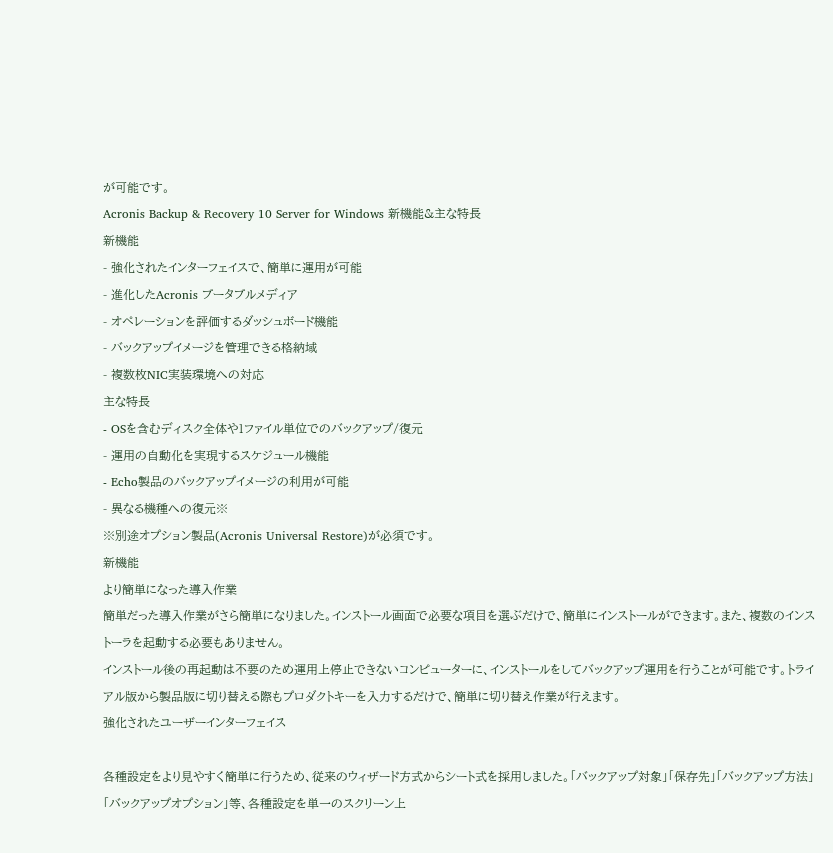が可能です。
Acronis Backup & Recovery 10 Server for Windows 新機能&主な特長
新機能
- 強化されたインターフェイスで、簡単に運用が可能
- 進化したAcronis ブータブルメディア
- オペレーションを評価するダッシュボード機能
- バックアップイメージを管理できる格納域
- 複数枚NIC実装環境への対応
主な特長
- OSを含むディスク全体や1ファイル単位でのバックアップ/復元
- 運用の自動化を実現するスケジュール機能
- Echo製品のバックアップイメージの利用が可能
- 異なる機種への復元※
※別途オプション製品(Acronis Universal Restore)が必須です。
新機能
より簡単になった導入作業
簡単だった導入作業がさら簡単になりました。インストール画面で必要な項目を選ぶだけで、簡単にインストールができます。また、複数のインストーラを起動する必要もありません。
インストール後の再起動は不要のため運用上停止できないコンピューターに、インストールをしてバックアップ運用を行うことが可能です。トライアル版から製品版に切り替える際もプロダクトキーを入力するだけで、簡単に切り替え作業が行えます。
強化されたユーザーインターフェイス

各種設定をより見やすく簡単に行うため、従来のウィザード方式からシート式を採用しました。「バックアップ対象」「保存先」「バックアップ方法」「バックアップオプション」等、各種設定を単一のスクリーン上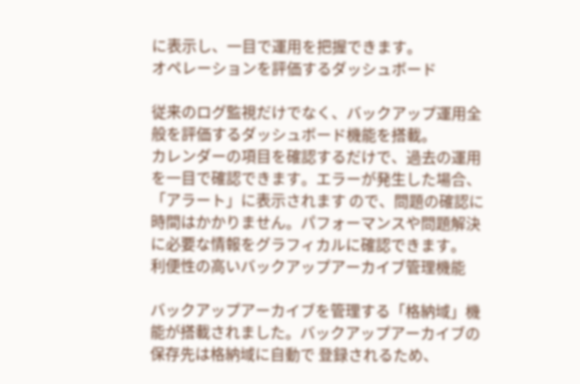に表示し、一目で運用を把握できます。
オペレーションを評価するダッシュボード

従来のログ監視だけでなく、バックアップ運用全般を評価するダッシュボード機能を搭載。
カレンダーの項目を確認するだけで、過去の運用を一目で確認できます。エラーが発生した場合、「アラート」に表示されます ので、問題の確認に時間はかかりません。パフォーマンスや問題解決に必要な情報をグラフィカルに確認できます。
利便性の高いバックアップアーカイブ管理機能

バックアップアーカイブを管理する「格納域」機能が搭載されました。バックアップアーカイブの保存先は格納域に自動で 登録されるため、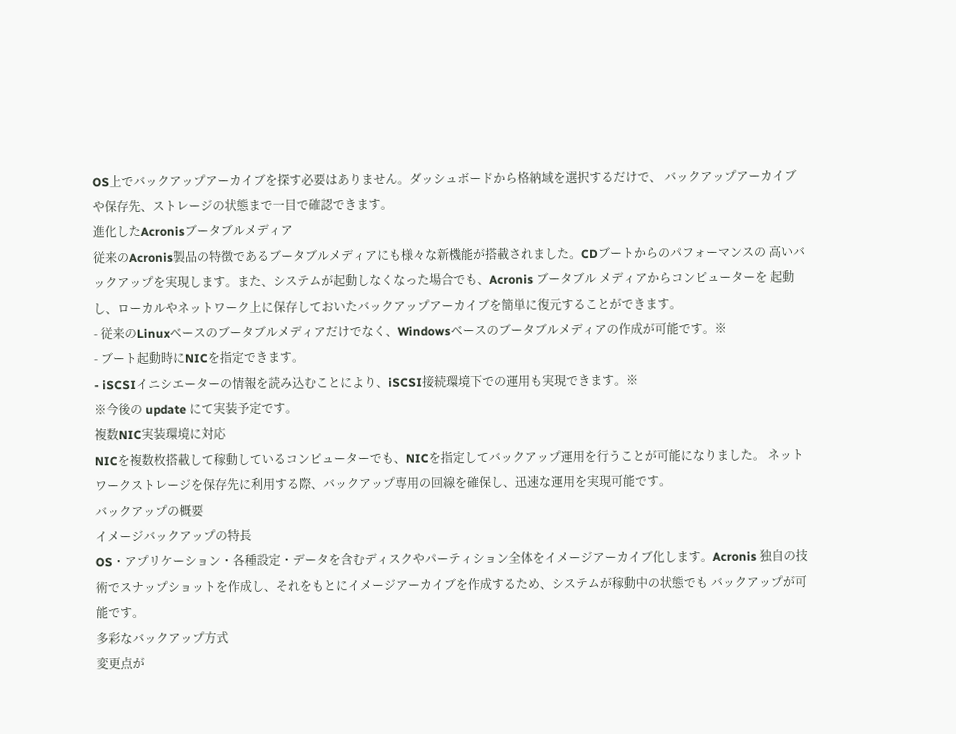OS上でバックアップアーカイブを探す必要はありません。ダッシュボードから格納域を選択するだけで、 バックアップアーカイブや保存先、ストレージの状態まで一目で確認できます。
進化したAcronisブータブルメディア
従来のAcronis製品の特徴であるブータブルメディアにも様々な新機能が搭載されました。CDブートからのパフォーマンスの 高いバックアップを実現します。また、システムが起動しなくなった場合でも、Acronis ブータブル メディアからコンピューターを 起動し、ローカルやネットワーク上に保存しておいたバックアップアーカイブを簡単に復元することができます。
- 従来のLinuxベースのブータブルメディアだけでなく、Windowsベースのブータブルメディアの作成が可能です。※
- ブート起動時にNICを指定できます。
- iSCSIイニシエーターの情報を読み込むことにより、iSCSI接続環境下での運用も実現できます。※
※今後の update にて実装予定です。
複数NIC実装環境に対応
NICを複数枚搭載して稼動しているコンピューターでも、NICを指定してバックアップ運用を行うことが可能になりました。 ネットワークストレージを保存先に利用する際、バックアップ専用の回線を確保し、迅速な運用を実現可能です。
バックアップの概要
イメージバックアップの特長
OS・アプリケーション・各種設定・データを含むディスクやパーティション全体をイメージアーカイブ化します。Acronis 独自の技術でスナップショットを作成し、それをもとにイメージアーカイブを作成するため、システムが稼動中の状態でも バックアップが可能です。
多彩なバックアップ方式
変更点が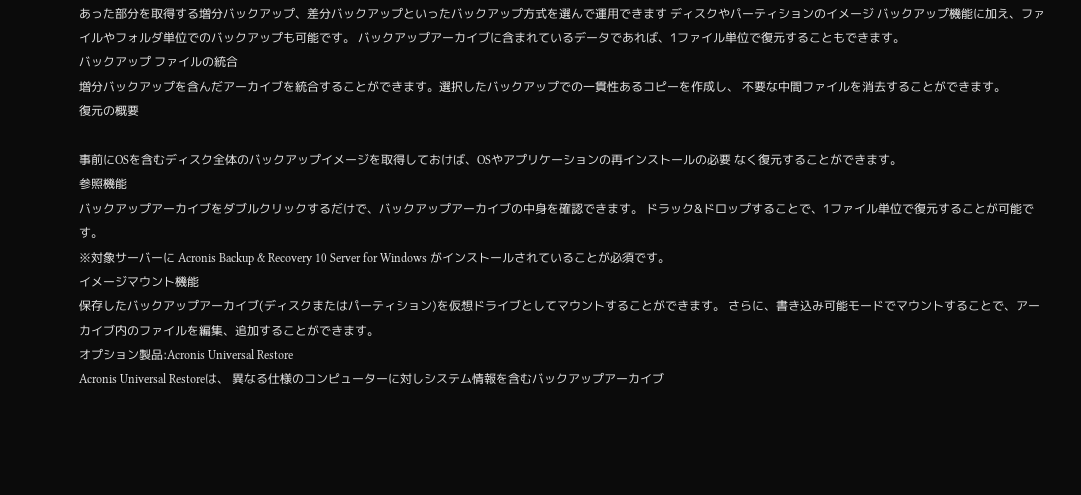あった部分を取得する増分バックアップ、差分バックアップといったバックアップ方式を選んで運用できます ディスクやパーティションのイメージ バックアップ機能に加え、ファイルやフォルダ単位でのバックアップも可能です。 バックアップアーカイブに含まれているデータであれば、1ファイル単位で復元することもできます。
バックアップ ファイルの統合
増分バックアップを含んだアーカイブを統合することができます。選択したバックアップでの一貫性あるコピーを作成し、 不要な中間ファイルを消去することができます。
復元の概要

事前にOSを含むディスク全体のバックアップイメージを取得しておけば、OSやアプリケーションの再インストールの必要 なく復元することができます。
参照機能
バックアップアーカイブをダブルクリックするだけで、バックアップアーカイブの中身を確認できます。 ドラック&ドロップすることで、1ファイル単位で復元することが可能です。
※対象サーバーに Acronis Backup & Recovery 10 Server for Windows がインストールされていることが必須です。
イメージマウント機能
保存したバックアップアーカイブ(ディスクまたはパーティション)を仮想ドライブとしてマウントすることができます。 さらに、書き込み可能モードでマウントすることで、アーカイブ内のファイルを編集、追加することができます。
オプション製品:Acronis Universal Restore
Acronis Universal Restoreは、 異なる仕様のコンピューターに対しシステム情報を含むバックアップアーカイブ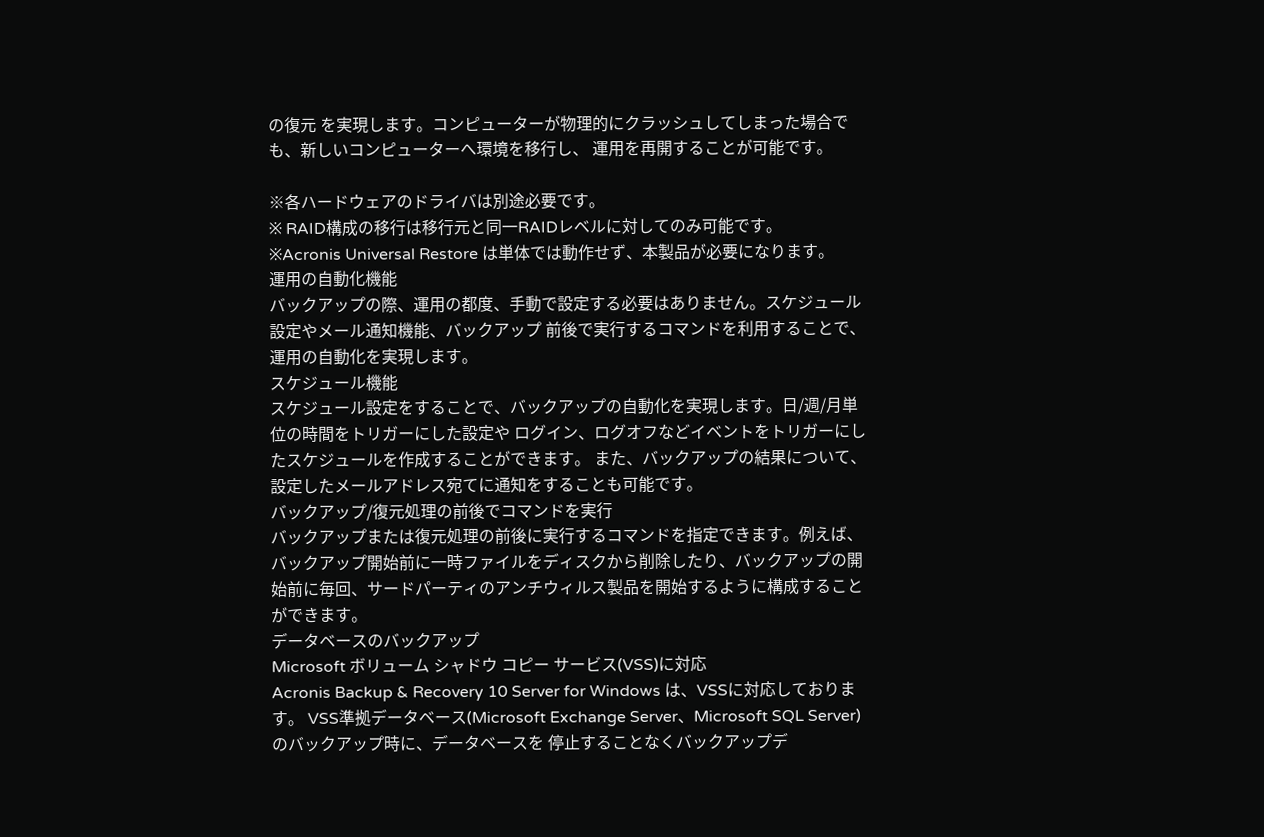の復元 を実現します。コンピューターが物理的にクラッシュしてしまった場合でも、新しいコンピューターへ環境を移行し、 運用を再開することが可能です。

※各ハードウェアのドライバは別途必要です。
※ RAID構成の移行は移行元と同一RAIDレベルに対してのみ可能です。
※Acronis Universal Restore は単体では動作せず、本製品が必要になります。
運用の自動化機能
バックアップの際、運用の都度、手動で設定する必要はありません。スケジュール設定やメール通知機能、バックアップ 前後で実行するコマンドを利用することで、運用の自動化を実現します。
スケジュール機能
スケジュール設定をすることで、バックアップの自動化を実現します。日/週/月単位の時間をトリガーにした設定や ログイン、ログオフなどイベントをトリガーにしたスケジュールを作成することができます。 また、バックアップの結果について、設定したメールアドレス宛てに通知をすることも可能です。
バックアップ/復元処理の前後でコマンドを実行
バックアップまたは復元処理の前後に実行するコマンドを指定できます。例えば、バックアップ開始前に一時ファイルをディスクから削除したり、バックアップの開始前に毎回、サードパーティのアンチウィルス製品を開始するように構成することができます。
データベースのバックアップ
Microsoft ボリューム シャドウ コピー サービス(VSS)に対応
Acronis Backup & Recovery 10 Server for Windows は、VSSに対応しております。 VSS準拠データベース(Microsoft Exchange Server、Microsoft SQL Server)のバックアップ時に、データベースを 停止することなくバックアップデ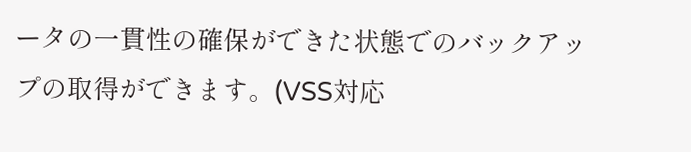ータの一貫性の確保ができた状態でのバックアップの取得ができます。(VSS対応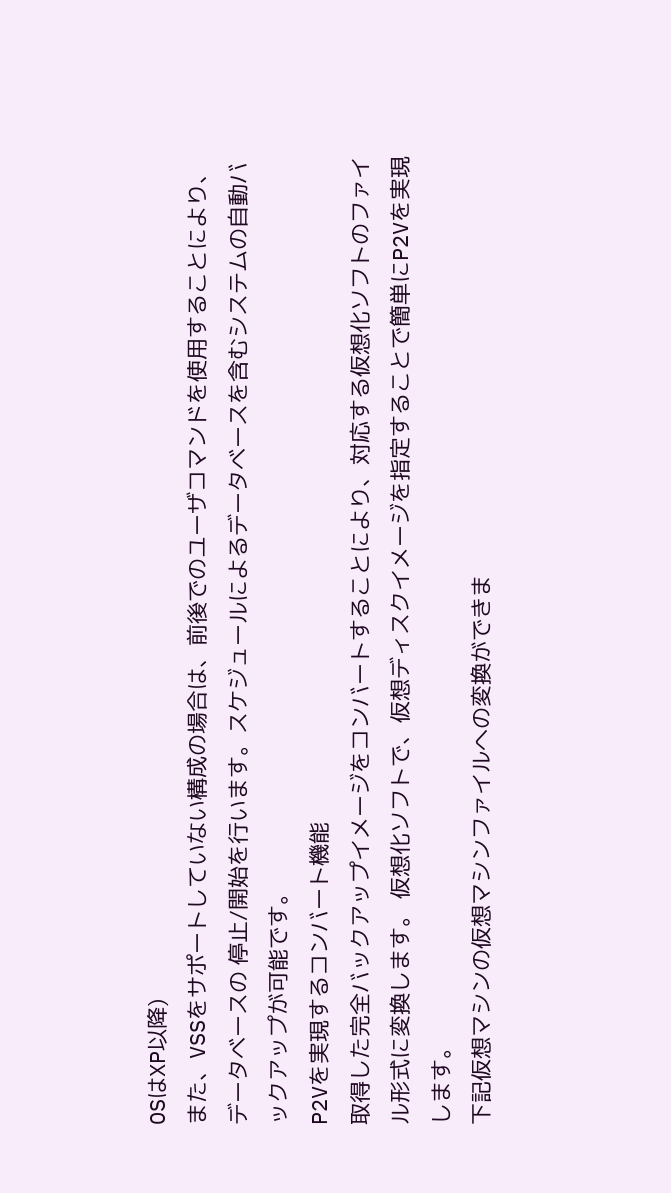OSはXP以降)
また、VSSをサポートしていない構成の場合は、前後でのユーザコマンドを使用することにより、データベースの 停止/開始を行います。スケジュールによるデータベースを含むシステムの自動バックアップが可能です。
P2Vを実現するコンバート機能
取得した完全バックアップイメージをコンバートすることにより、対応する仮想化ソフトのファイル形式に変換します。 仮想化ソフトで、仮想ディスクイメージを指定することで簡単にP2Vを実現します。
下記仮想マシンの仮想マシンファイルへの変換ができま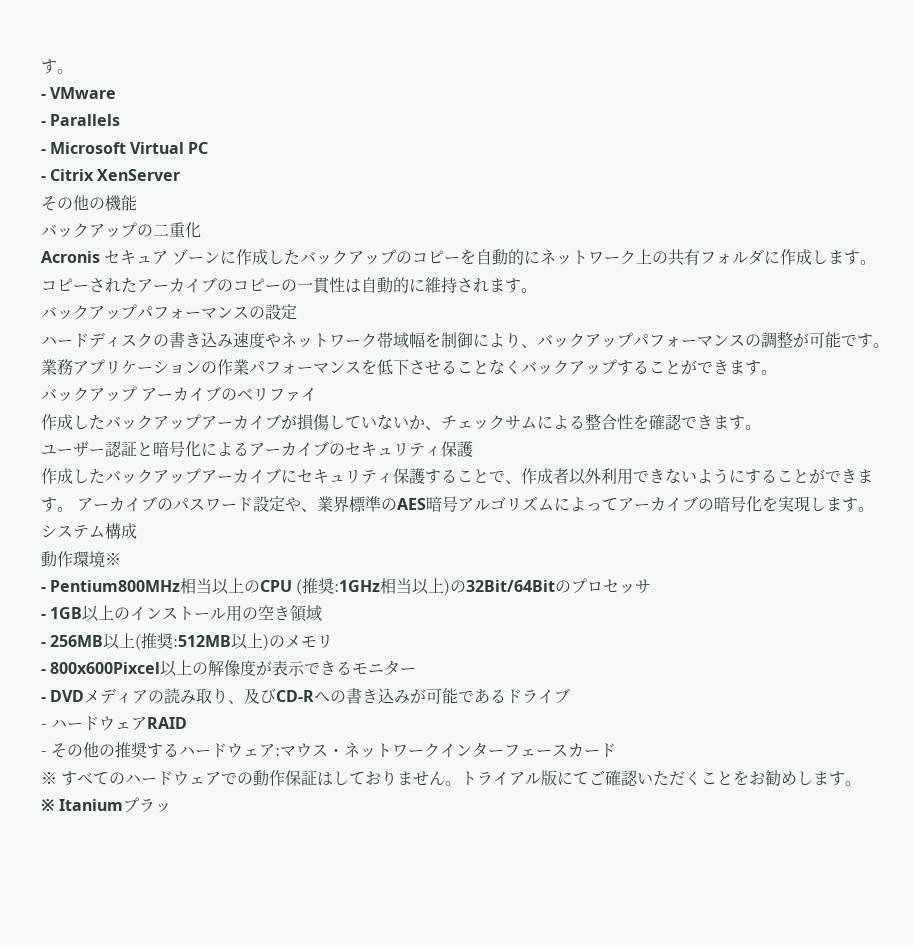す。
- VMware
- Parallels
- Microsoft Virtual PC
- Citrix XenServer
その他の機能
バックアップの二重化
Acronis セキュア ゾーンに作成したバックアップのコピーを自動的にネットワーク上の共有フォルダに作成します。
コピーされたアーカイブのコピーの一貫性は自動的に維持されます。
バックアップパフォーマンスの設定
ハードディスクの書き込み速度やネットワーク帯域幅を制御により、バックアップパフォーマンスの調整が可能です。
業務アプリケーションの作業パフォーマンスを低下させることなくバックアップすることができます。
バックアップ アーカイブのベリファイ
作成したバックアップアーカイブが損傷していないか、チェックサムによる整合性を確認できます。
ユーザー認証と暗号化によるアーカイブのセキュリティ保護
作成したバックアップアーカイブにセキュリティ保護することで、作成者以外利用できないようにすることができます。 アーカイブのパスワード設定や、業界標準のAES暗号アルゴリズムによってアーカイブの暗号化を実現します。
システム構成
動作環境※
- Pentium800MHz相当以上のCPU (推奨:1GHz相当以上)の32Bit/64Bitのプロセッサ
- 1GB以上のインストール用の空き領域
- 256MB以上(推奨:512MB以上)のメモリ
- 800x600Pixcel以上の解像度が表示できるモニター
- DVDメディアの読み取り、及びCD-Rへの書き込みが可能であるドライブ
- ハードウェアRAID
- その他の推奨するハードウェア:マウス・ネットワークインターフェースカード
※ すべてのハードウェアでの動作保証はしておりません。トライアル版にてご確認いただくことをお勧めします。
※ Itaniumプラッ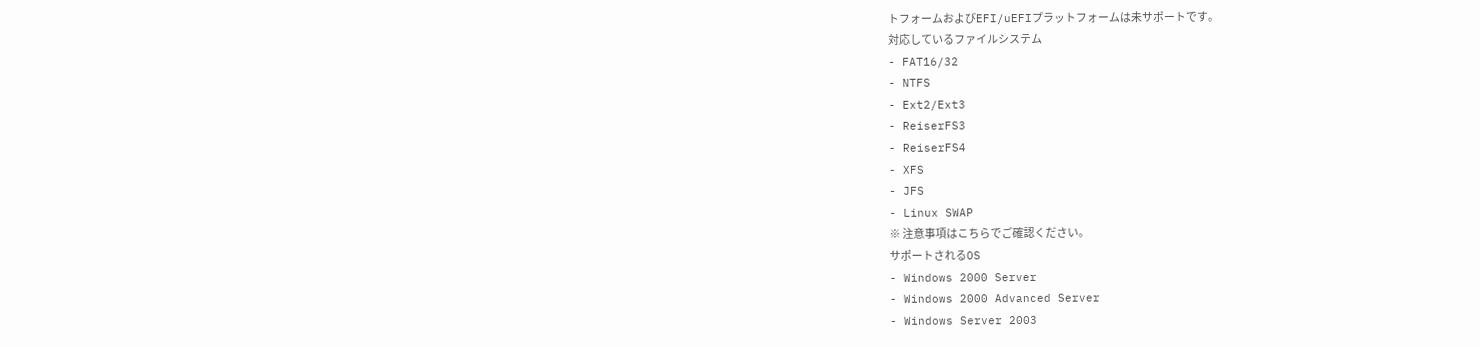トフォームおよびEFI/uEFIプラットフォームは未サポートです。
対応しているファイルシステム
- FAT16/32
- NTFS
- Ext2/Ext3
- ReiserFS3
- ReiserFS4
- XFS
- JFS
- Linux SWAP
※ 注意事項はこちらでご確認ください。
サポートされるOS
- Windows 2000 Server
- Windows 2000 Advanced Server
- Windows Server 2003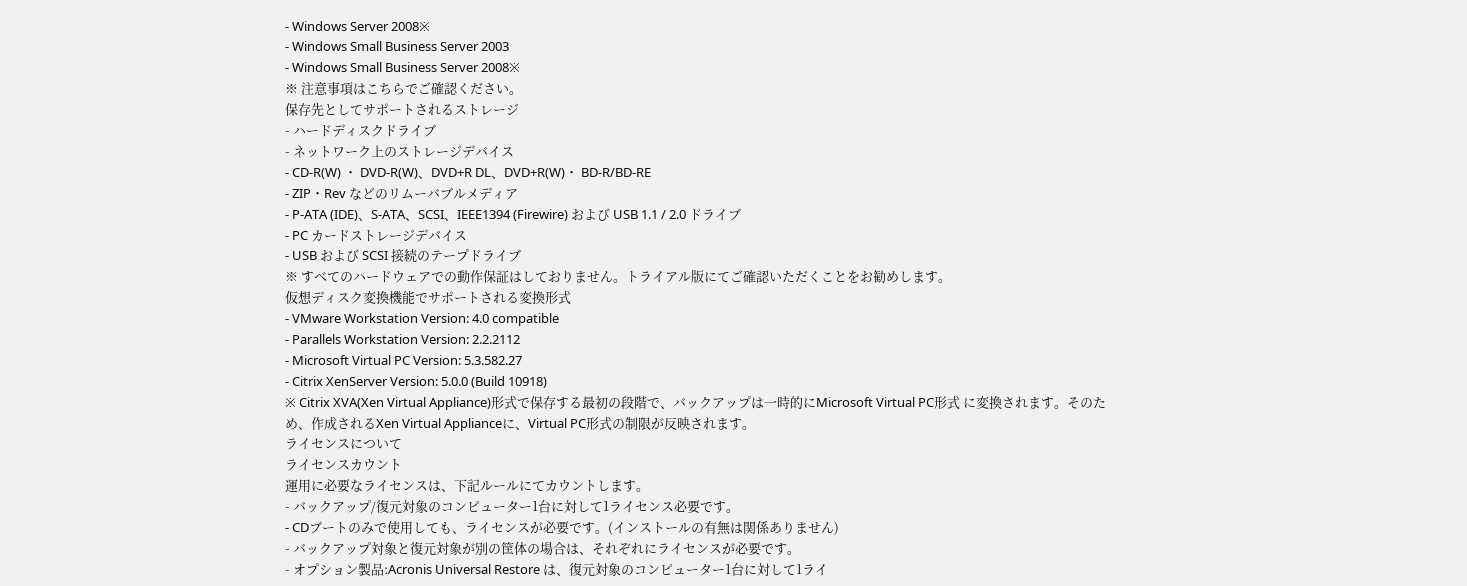- Windows Server 2008※
- Windows Small Business Server 2003
- Windows Small Business Server 2008※
※ 注意事項はこちらでご確認ください。
保存先としてサポートされるストレージ
- ハードディスクドライブ
- ネットワーク上のストレージデバイス
- CD-R(W) ・ DVD-R(W)、DVD+R DL、DVD+R(W)・ BD-R/BD-RE
- ZIP・Rev などのリムーバブルメディア
- P-ATA (IDE)、S-ATA、SCSI、IEEE1394 (Firewire) および USB 1.1 / 2.0 ドライブ
- PC カードストレージデバイス
- USB および SCSI 接続のテープドライブ
※ すべてのハードウェアでの動作保証はしておりません。トライアル版にてご確認いただくことをお勧めします。
仮想ディスク変換機能でサポートされる変換形式
- VMware Workstation Version: 4.0 compatible
- Parallels Workstation Version: 2.2.2112
- Microsoft Virtual PC Version: 5.3.582.27
- Citrix XenServer Version: 5.0.0 (Build 10918)
※ Citrix XVA(Xen Virtual Appliance)形式で保存する最初の段階で、バックアップは一時的にMicrosoft Virtual PC形式 に変換されます。そのため、作成されるXen Virtual Applianceに、Virtual PC形式の制限が反映されます。
ライセンスについて
ライセンスカウント
運用に必要なライセンスは、下記ルールにてカウントします。
- バックアップ/復元対象のコンピューター1台に対して1ライセンス必要です。
- CDブートのみで使用しても、ライセンスが必要です。(インストールの有無は関係ありません)
- バックアップ対象と復元対象が別の筐体の場合は、それぞれにライセンスが必要です。
- オプション製品:Acronis Universal Restore は、復元対象のコンピューター1台に対して1ライ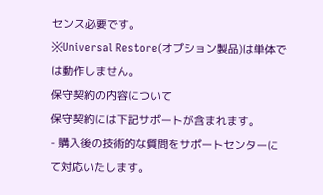センス必要です。
※Universal Restore(オプション製品)は単体では動作しません。
保守契約の内容について
保守契約には下記サポートが含まれます。
- 購入後の技術的な質問をサポートセンターにて対応いたします。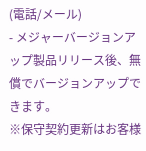(電話/メール)
- メジャーバージョンアップ製品リリース後、無償でバージョンアップできます。
※保守契約更新はお客様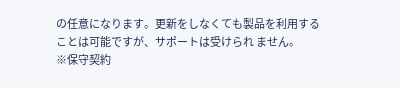の任意になります。更新をしなくても製品を利用することは可能ですが、サポートは受けられ ません。
※保守契約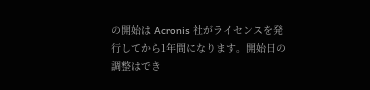の開始は Acronis 社がライセンスを発行してから1年間になります。開始日の調整はでき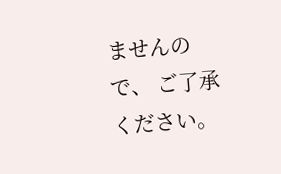ませんので、 ご了承ください。